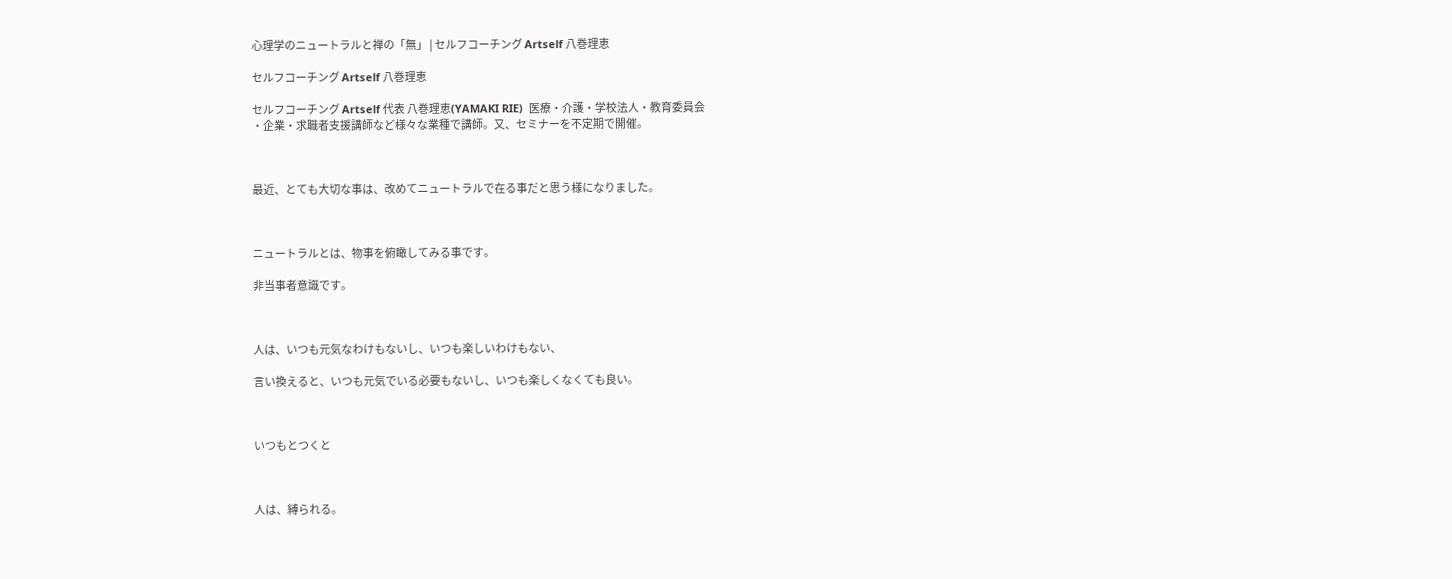心理学のニュートラルと禅の「無」 | セルフコーチング Artself 八巻理恵

セルフコーチング Artself 八巻理恵

セルフコーチング Artself 代表 八巻理恵(YAMAKI RIE)  医療・介護・学校法人・教育委員会
・企業・求職者支援講師など様々な業種で講師。又、セミナーを不定期で開催。



最近、とても大切な事は、改めてニュートラルで在る事だと思う様になりました。



ニュートラルとは、物事を俯瞰してみる事です。

非当事者意識です。



人は、いつも元気なわけもないし、いつも楽しいわけもない、

言い換えると、いつも元気でいる必要もないし、いつも楽しくなくても良い。



いつもとつくと



人は、縛られる。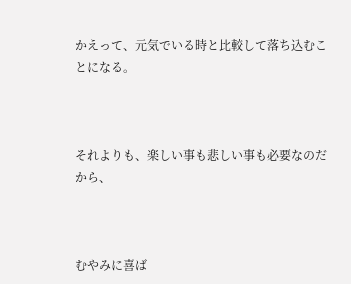かえって、元気でいる時と比較して落ち込むことになる。



それよりも、楽しい事も悲しい事も必要なのだから、



むやみに喜ば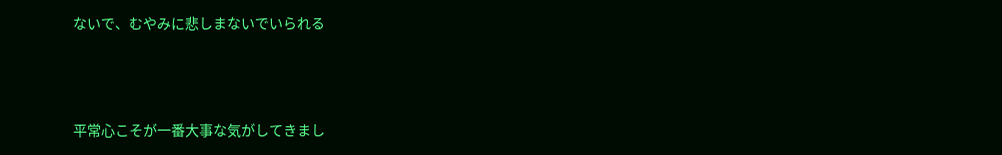ないで、むやみに悲しまないでいられる



平常心こそが一番大事な気がしてきまし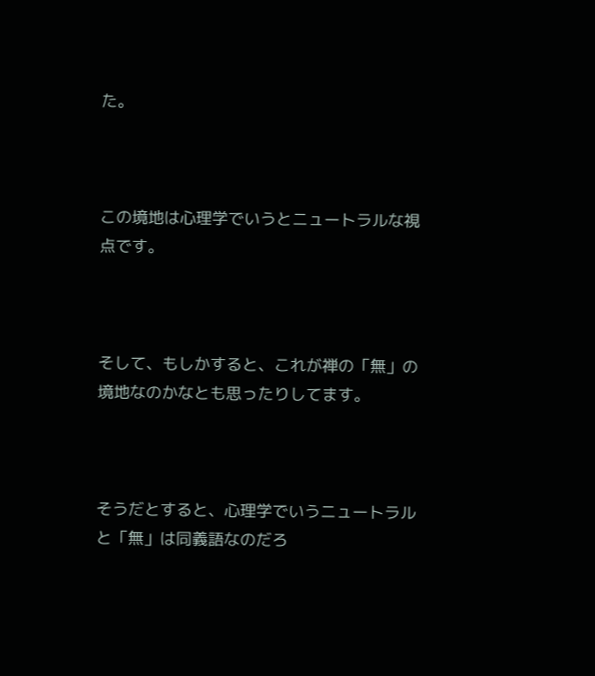た。



この境地は心理学でいうとニュートラルな視点です。



そして、もしかすると、これが禅の「無」の境地なのかなとも思ったりしてます。



そうだとすると、心理学でいうニュートラルと「無」は同義語なのだろ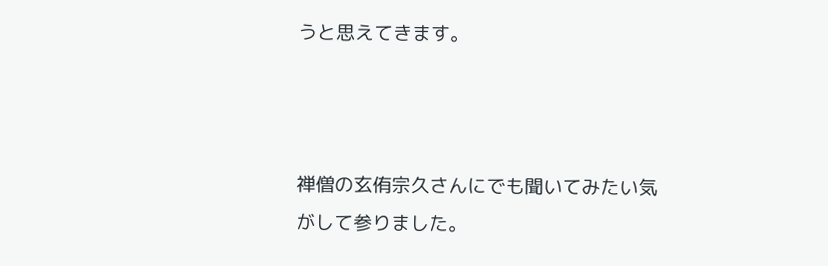うと思えてきます。



禅僧の玄侑宗久さんにでも聞いてみたい気がして参りました。